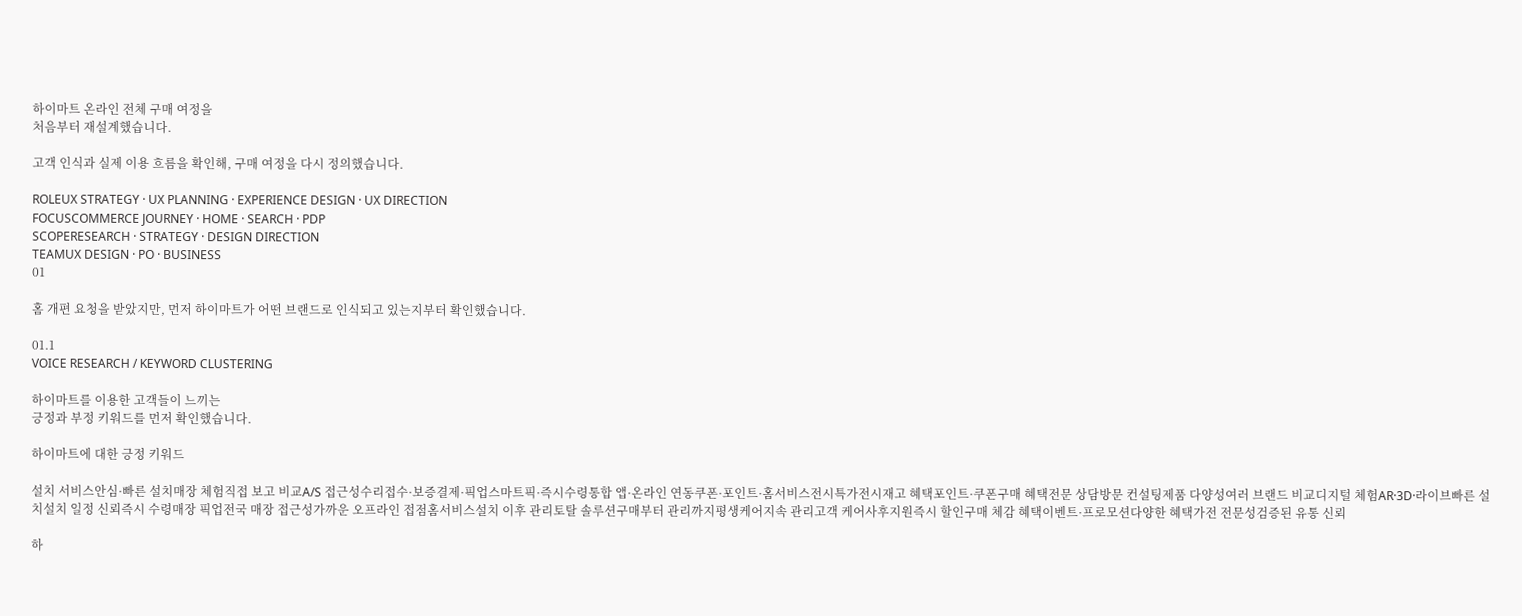하이마트 온라인 전체 구매 여정을
처음부터 재설계했습니다.

고객 인식과 실제 이용 흐름을 확인해, 구매 여정을 다시 정의했습니다.

ROLEUX STRATEGY · UX PLANNING · EXPERIENCE DESIGN · UX DIRECTION
FOCUSCOMMERCE JOURNEY · HOME · SEARCH · PDP
SCOPERESEARCH · STRATEGY · DESIGN DIRECTION
TEAMUX DESIGN · PO · BUSINESS
01

홈 개편 요청을 받았지만, 먼저 하이마트가 어떤 브랜드로 인식되고 있는지부터 확인했습니다.

01.1
VOICE RESEARCH / KEYWORD CLUSTERING

하이마트를 이용한 고객들이 느끼는
긍정과 부정 키워드를 먼저 확인했습니다.

하이마트에 대한 긍정 키워드

설치 서비스안심·빠른 설치매장 체험직접 보고 비교A/S 접근성수리접수·보증결제·픽업스마트픽·즉시수령통합 앱·온라인 연동쿠폰·포인트·홈서비스전시특가전시재고 혜택포인트·쿠폰구매 혜택전문 상담방문 컨설팅제품 다양성여러 브랜드 비교디지털 체험AR·3D·라이브빠른 설치설치 일정 신뢰즉시 수령매장 픽업전국 매장 접근성가까운 오프라인 접점홈서비스설치 이후 관리토탈 솔루션구매부터 관리까지평생케어지속 관리고객 케어사후지원즉시 할인구매 체감 혜택이벤트·프로모션다양한 혜택가전 전문성검증된 유통 신뢰

하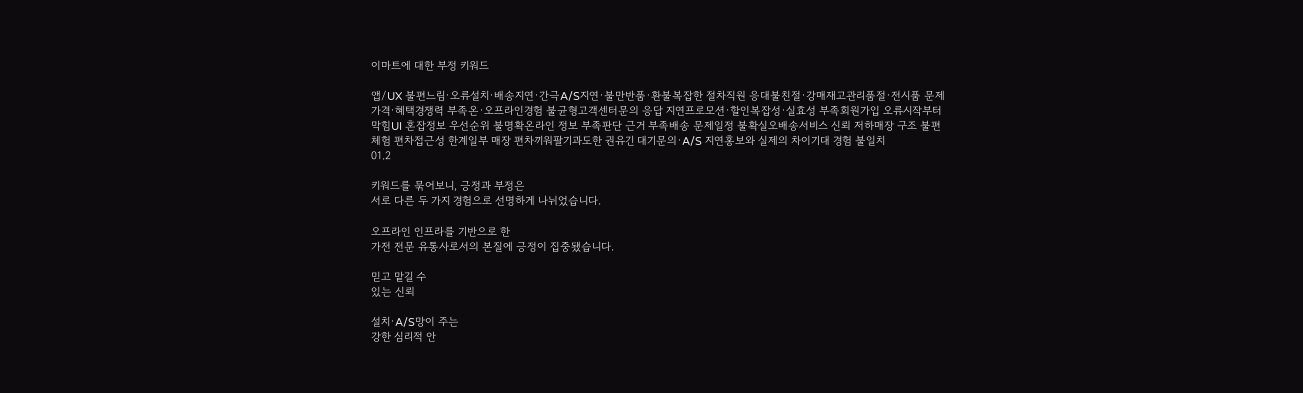이마트에 대한 부정 키워드

앱/UX 불편느림·오류설치·배송지연·간극A/S지연·불만반품·환불복잡한 절차직원 응대불친절·강매재고관리품절·전시품 문제가격·혜택경쟁력 부족온·오프라인경험 불균형고객센터문의 응답 지연프로모션·할인복잡성·실효성 부족회원가입 오류시작부터 막힘UI 혼잡정보 우선순위 불명확온라인 정보 부족판단 근거 부족배송 문제일정 불확실오배송서비스 신뢰 저하매장 구조 불편체험 편차접근성 한계일부 매장 편차끼워팔기과도한 권유긴 대기문의·A/S 지연홍보와 실제의 차이기대 경험 불일치
01.2

키워드를 묶어보니, 긍정과 부정은
서로 다른 두 가지 경험으로 선명하게 나뉘었습니다.

오프라인 인프라를 기반으로 한
가전 전문 유통사로서의 본질에 긍정이 집중됐습니다.

믿고 맡길 수
있는 신뢰

설치·A/S망이 주는
강한 심리적 안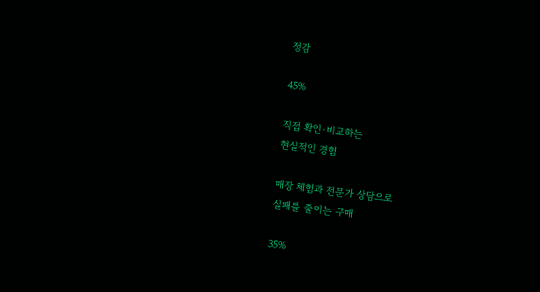정감

45%

직접 확인·비교하는
현실적인 경험

매장 체험과 전문가 상담으로
실패를 줄이는 구매

35%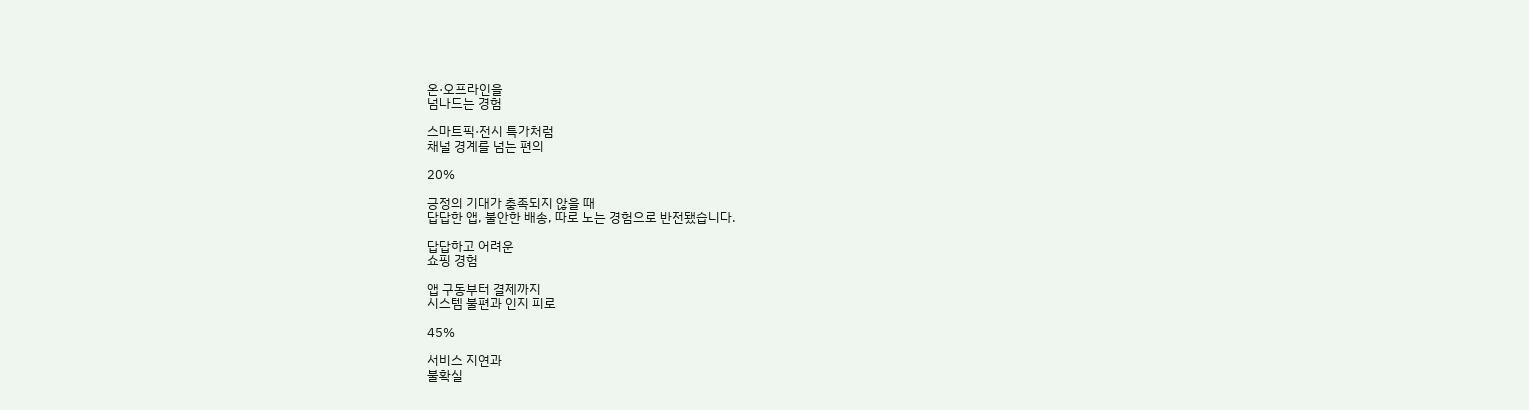온·오프라인을
넘나드는 경험

스마트픽·전시 특가처럼
채널 경계를 넘는 편의

20%

긍정의 기대가 충족되지 않을 때
답답한 앱, 불안한 배송, 따로 노는 경험으로 반전됐습니다.

답답하고 어려운
쇼핑 경험

앱 구동부터 결제까지
시스템 불편과 인지 피로

45%

서비스 지연과
불확실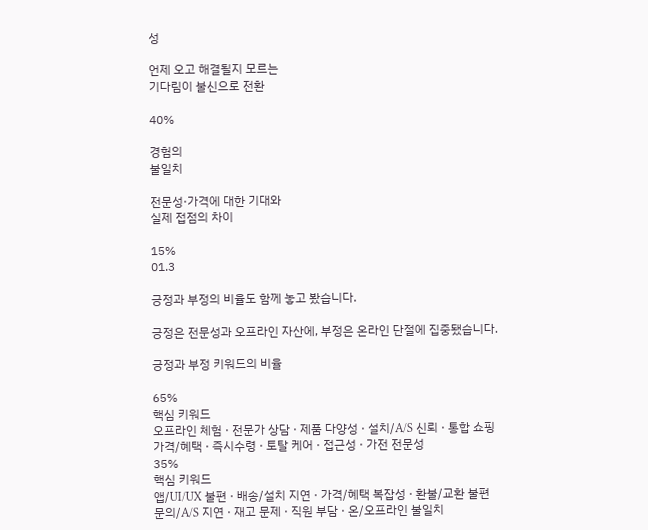성

언제 오고 해결될지 모르는
기다림이 불신으로 전환

40%

경험의
불일치

전문성·가격에 대한 기대와
실제 접점의 차이

15%
01.3

긍정과 부정의 비율도 함께 놓고 봤습니다.

긍정은 전문성과 오프라인 자산에, 부정은 온라인 단절에 집중됐습니다.

긍정과 부정 키워드의 비율

65%
핵심 키워드
오프라인 체험 · 전문가 상담 · 제품 다양성 · 설치/A/S 신뢰 · 통합 쇼핑
가격/혜택 · 즉시수령 · 토탈 케어 · 접근성 · 가전 전문성
35%
핵심 키워드
앱/UI/UX 불편 · 배송/설치 지연 · 가격/혜택 복잡성 · 환불/교환 불편
문의/A/S 지연 · 재고 문제 · 직원 부담 · 온/오프라인 불일치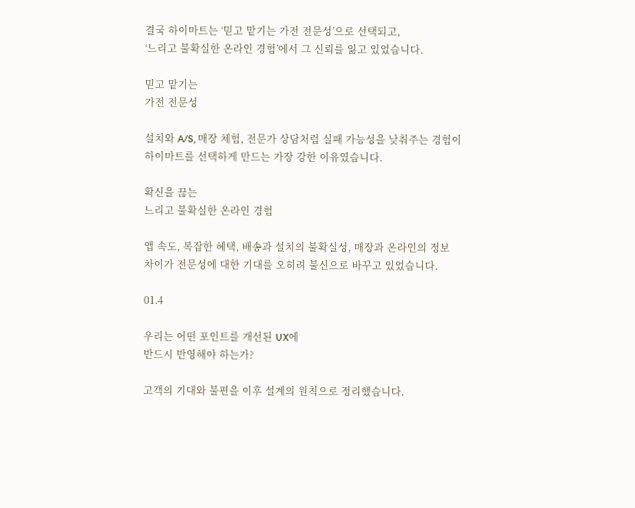결국 하이마트는 ‘믿고 맡기는 가전 전문성’으로 선택되고,
‘느리고 불확실한 온라인 경험’에서 그 신뢰를 잃고 있었습니다.

믿고 맡기는
가전 전문성

설치와 A/S, 매장 체험, 전문가 상담처럼 실패 가능성을 낮춰주는 경험이 하이마트를 선택하게 만드는 가장 강한 이유였습니다.

확신을 끊는
느리고 불확실한 온라인 경험

앱 속도, 복잡한 혜택, 배송과 설치의 불확실성, 매장과 온라인의 정보 차이가 전문성에 대한 기대를 오히려 불신으로 바꾸고 있었습니다.

01.4

우리는 어떤 포인트를 개선된 UX에
반드시 반영해야 하는가?

고객의 기대와 불편을 이후 설계의 원칙으로 정리했습니다.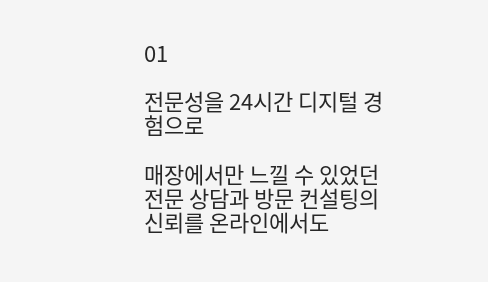01

전문성을 24시간 디지털 경험으로

매장에서만 느낄 수 있었던 전문 상담과 방문 컨설팅의 신뢰를 온라인에서도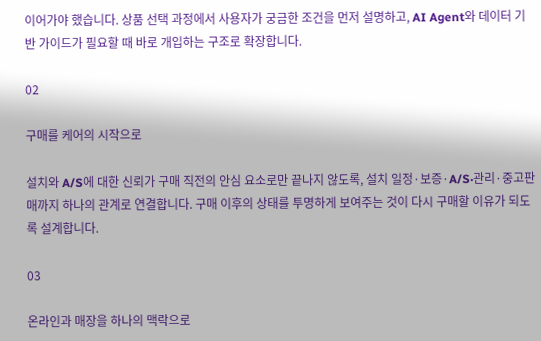이어가야 했습니다. 상품 선택 과정에서 사용자가 궁금한 조건을 먼저 설명하고, AI Agent와 데이터 기반 가이드가 필요할 때 바로 개입하는 구조로 확장합니다.

02

구매를 케어의 시작으로

설치와 A/S에 대한 신뢰가 구매 직전의 안심 요소로만 끝나지 않도록, 설치 일정·보증·A/S·관리·중고판매까지 하나의 관계로 연결합니다. 구매 이후의 상태를 투명하게 보여주는 것이 다시 구매할 이유가 되도록 설계합니다.

03

온라인과 매장을 하나의 맥락으로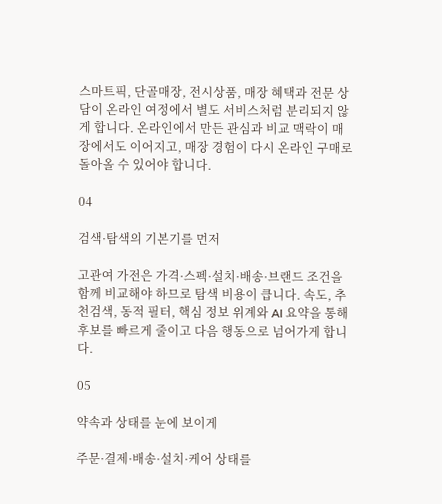스마트픽, 단골매장, 전시상품, 매장 혜택과 전문 상담이 온라인 여정에서 별도 서비스처럼 분리되지 않게 합니다. 온라인에서 만든 관심과 비교 맥락이 매장에서도 이어지고, 매장 경험이 다시 온라인 구매로 돌아올 수 있어야 합니다.

04

검색·탐색의 기본기를 먼저

고관여 가전은 가격·스펙·설치·배송·브랜드 조건을 함께 비교해야 하므로 탐색 비용이 큽니다. 속도, 추천검색, 동적 필터, 핵심 정보 위계와 AI 요약을 통해 후보를 빠르게 줄이고 다음 행동으로 넘어가게 합니다.

05

약속과 상태를 눈에 보이게

주문·결제·배송·설치·케어 상태를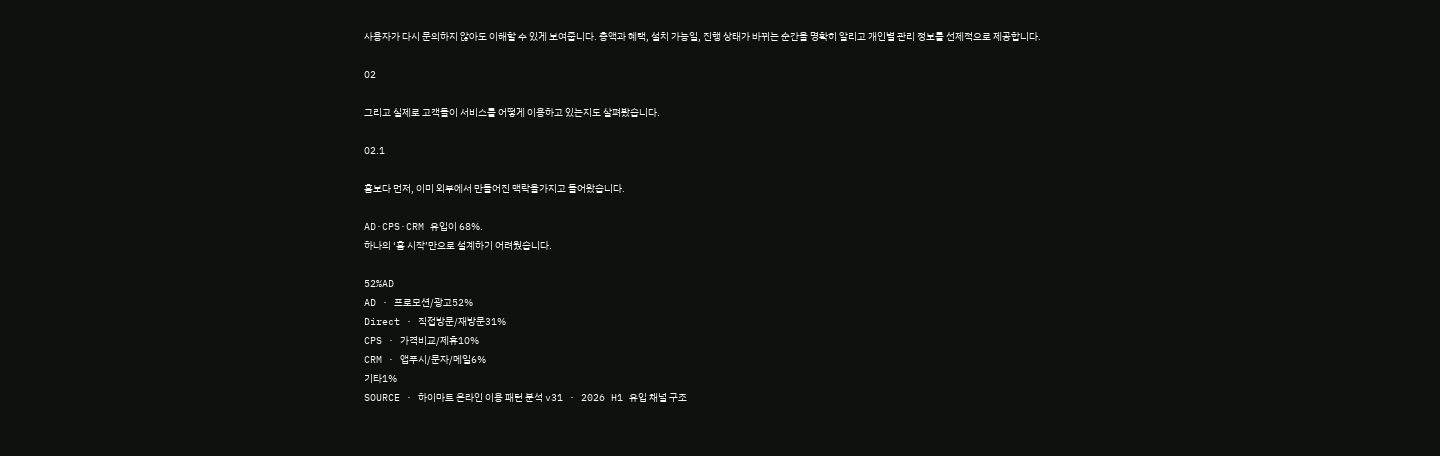사용자가 다시 문의하지 않아도 이해할 수 있게 보여줍니다. 총액과 혜택, 설치 가능일, 진행 상태가 바뀌는 순간을 명확히 알리고 개인별 관리 정보를 선제적으로 제공합니다.

02

그리고 실제로 고객들이 서비스를 어떻게 이용하고 있는지도 살펴봤습니다.

02.1

홈보다 먼저, 이미 외부에서 만들어진 맥락을가지고 들어왔습니다.

AD·CPS·CRM 유입이 68%.
하나의 ‘홈 시작’만으로 설계하기 어려웠습니다.

52%AD
AD · 프로모션/광고52%
Direct · 직접방문/재방문31%
CPS · 가격비교/제휴10%
CRM · 앱푸시/문자/메일6%
기타1%
SOURCE · 하이마트 온라인 이용 패턴 분석 v31 · 2026 H1 유입 채널 구조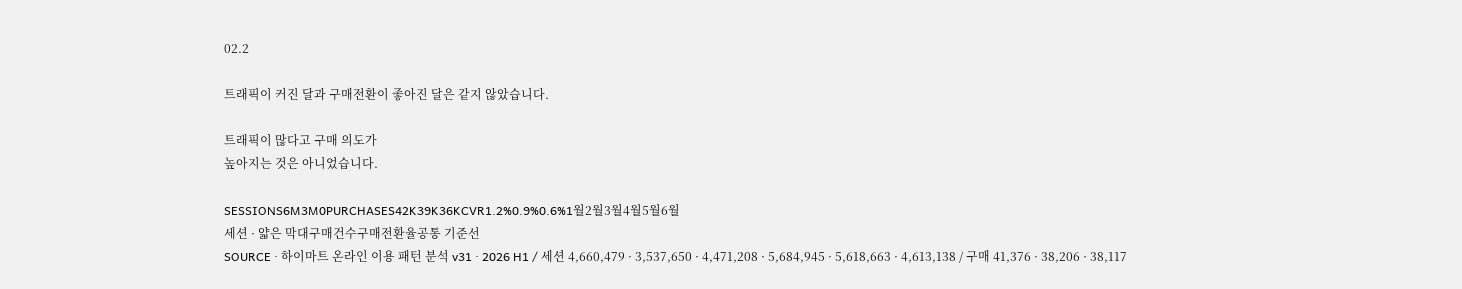02.2

트래픽이 커진 달과 구매전환이 좋아진 달은 같지 않았습니다.

트래픽이 많다고 구매 의도가
높아지는 것은 아니었습니다.

SESSIONS6M3M0PURCHASES42K39K36KCVR1.2%0.9%0.6%1월2월3월4월5월6월
세션 · 얇은 막대구매건수구매전환율공통 기준선
SOURCE · 하이마트 온라인 이용 패턴 분석 v31 · 2026 H1 / 세션 4,660,479 · 3,537,650 · 4,471,208 · 5,684,945 · 5,618,663 · 4,613,138 / 구매 41,376 · 38,206 · 38,117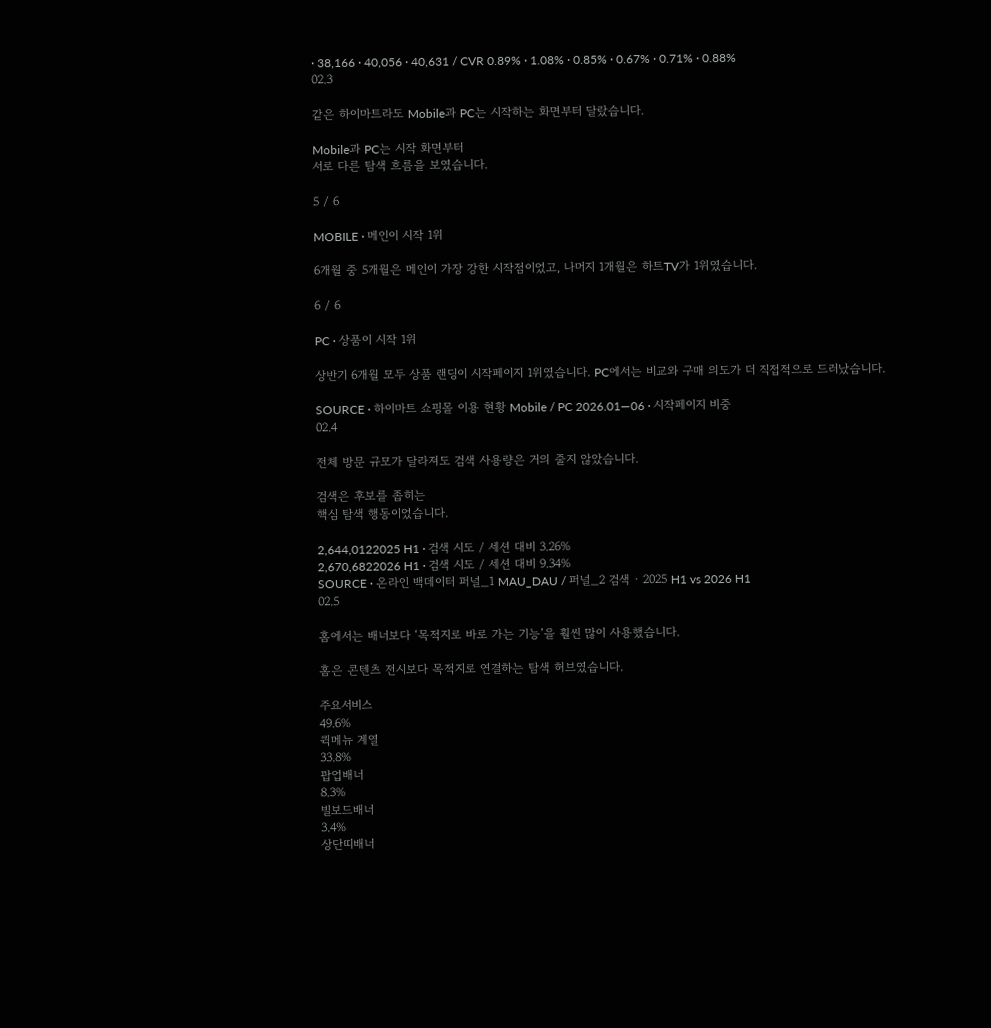· 38,166 · 40,056 · 40,631 / CVR 0.89% · 1.08% · 0.85% · 0.67% · 0.71% · 0.88%
02.3

같은 하이마트라도 Mobile과 PC는 시작하는 화면부터 달랐습니다.

Mobile과 PC는 시작 화면부터
서로 다른 탐색 흐름을 보였습니다.

5 / 6

MOBILE · 메인이 시작 1위

6개월 중 5개월은 메인이 가장 강한 시작점이었고, 나머지 1개월은 하트TV가 1위였습니다.

6 / 6

PC · 상품이 시작 1위

상반기 6개월 모두 상품 랜딩이 시작페이지 1위였습니다. PC에서는 비교와 구매 의도가 더 직접적으로 드러났습니다.

SOURCE · 하이마트 쇼핑몰 이용 현황 Mobile / PC 2026.01—06 · 시작페이지 비중
02.4

전체 방문 규모가 달라져도 검색 사용량은 거의 줄지 않았습니다.

검색은 후보를 좁히는
핵심 탐색 행동이었습니다.

2,644,0122025 H1 · 검색 시도 / 세션 대비 3.26%
2,670,6822026 H1 · 검색 시도 / 세션 대비 9.34%
SOURCE · 온라인 백데이터 퍼널_1 MAU_DAU / 퍼널_2 검색 · 2025 H1 vs 2026 H1
02.5

홈에서는 배너보다 ‘목적지로 바로 가는 기능’을 훨씬 많이 사용했습니다.

홈은 콘텐츠 전시보다 목적지로 연결하는 탐색 허브였습니다.

주요서비스
49.6%
퀵메뉴 계열
33.8%
팝업배너
8.3%
빌보드배너
3.4%
상단띠배너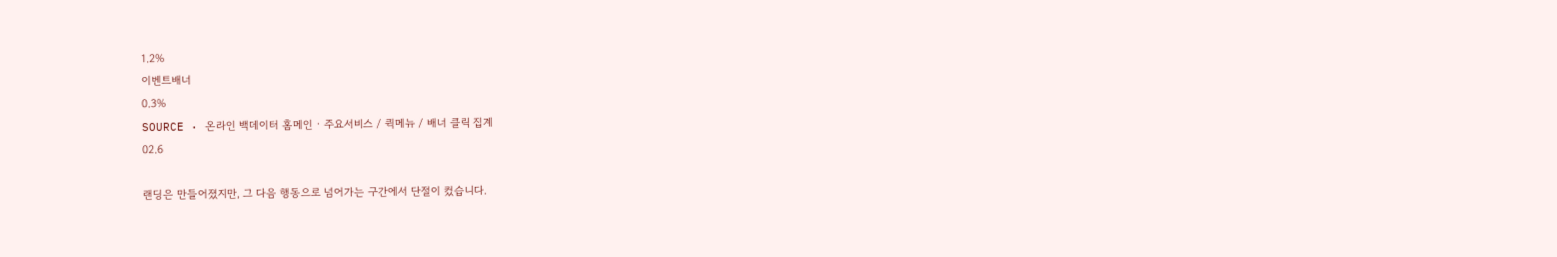1.2%
이벤트배너
0.3%
SOURCE · 온라인 백데이터 홈메인 · 주요서비스 / 퀵메뉴 / 배너 클릭 집계
02.6

랜딩은 만들어졌지만, 그 다음 행동으로 넘어가는 구간에서 단절이 컸습니다.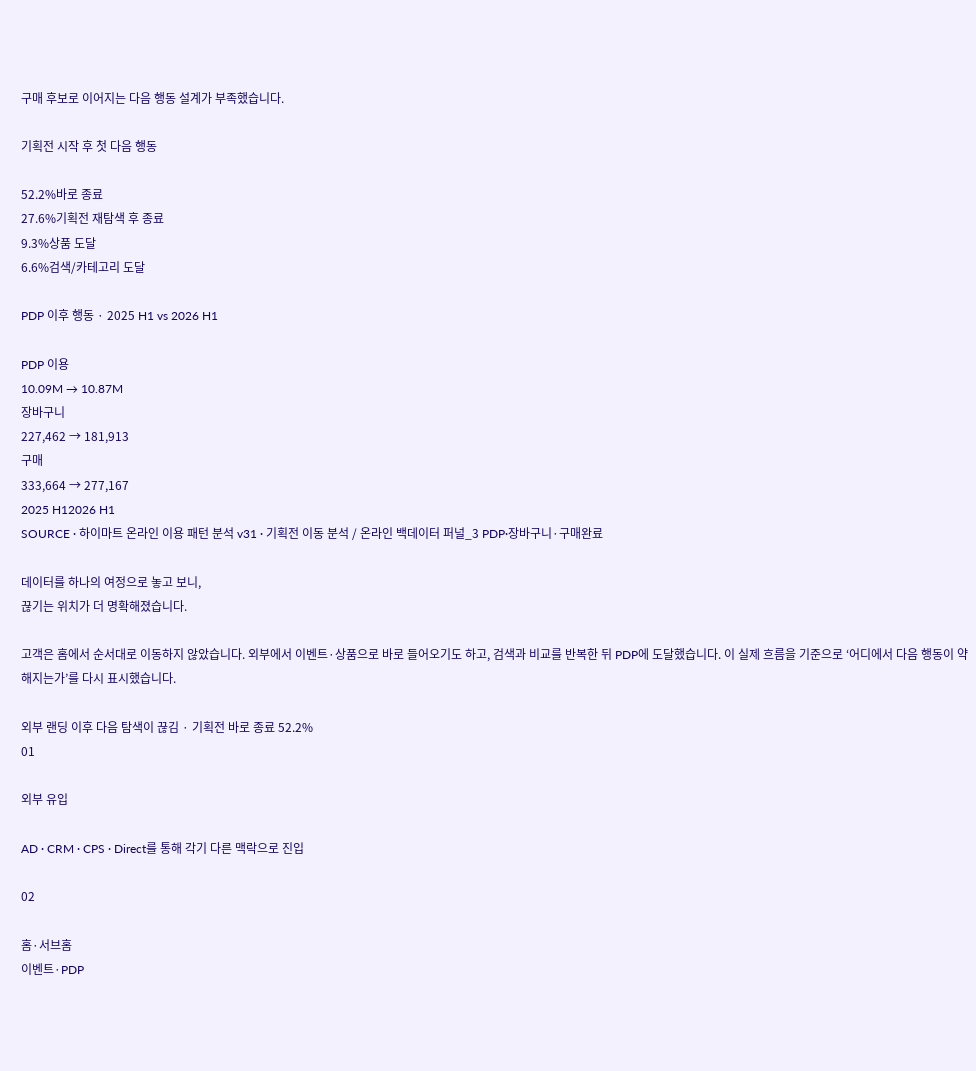구매 후보로 이어지는 다음 행동 설계가 부족했습니다.

기획전 시작 후 첫 다음 행동

52.2%바로 종료
27.6%기획전 재탐색 후 종료
9.3%상품 도달
6.6%검색/카테고리 도달

PDP 이후 행동 · 2025 H1 vs 2026 H1

PDP 이용
10.09M → 10.87M
장바구니
227,462 → 181,913
구매
333,664 → 277,167
2025 H12026 H1
SOURCE · 하이마트 온라인 이용 패턴 분석 v31 · 기획전 이동 분석 / 온라인 백데이터 퍼널_3 PDP·장바구니·구매완료

데이터를 하나의 여정으로 놓고 보니,
끊기는 위치가 더 명확해졌습니다.

고객은 홈에서 순서대로 이동하지 않았습니다. 외부에서 이벤트·상품으로 바로 들어오기도 하고, 검색과 비교를 반복한 뒤 PDP에 도달했습니다. 이 실제 흐름을 기준으로 ‘어디에서 다음 행동이 약해지는가’를 다시 표시했습니다.

외부 랜딩 이후 다음 탐색이 끊김 · 기획전 바로 종료 52.2%
01

외부 유입

AD · CRM · CPS · Direct를 통해 각기 다른 맥락으로 진입

02

홈·서브홈
이벤트·PDP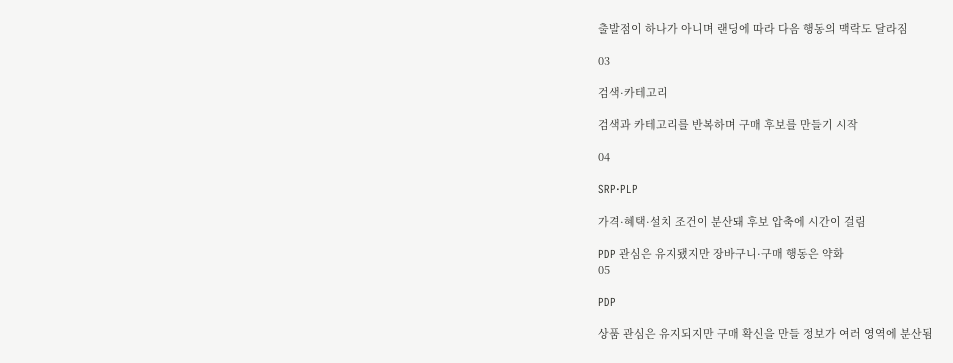출발점이 하나가 아니며 랜딩에 따라 다음 행동의 맥락도 달라짐

03

검색·카테고리

검색과 카테고리를 반복하며 구매 후보를 만들기 시작

04

SRP·PLP

가격·혜택·설치 조건이 분산돼 후보 압축에 시간이 걸림

PDP 관심은 유지됐지만 장바구니·구매 행동은 약화
05

PDP

상품 관심은 유지되지만 구매 확신을 만들 정보가 여러 영역에 분산됨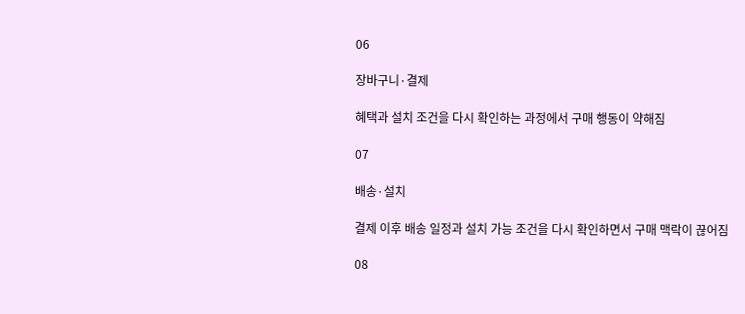06

장바구니·결제

혜택과 설치 조건을 다시 확인하는 과정에서 구매 행동이 약해짐

07

배송·설치

결제 이후 배송 일정과 설치 가능 조건을 다시 확인하면서 구매 맥락이 끊어짐

08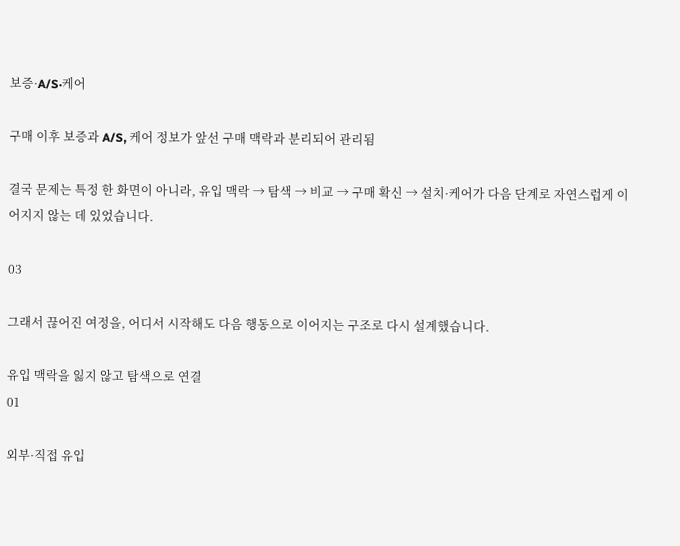보증·A/S·케어

구매 이후 보증과 A/S, 케어 정보가 앞선 구매 맥락과 분리되어 관리됨

결국 문제는 특정 한 화면이 아니라, 유입 맥락 → 탐색 → 비교 → 구매 확신 → 설치·케어가 다음 단계로 자연스럽게 이어지지 않는 데 있었습니다.

03

그래서 끊어진 여정을, 어디서 시작해도 다음 행동으로 이어지는 구조로 다시 설계했습니다.

유입 맥락을 잃지 않고 탐색으로 연결
01

외부·직접 유입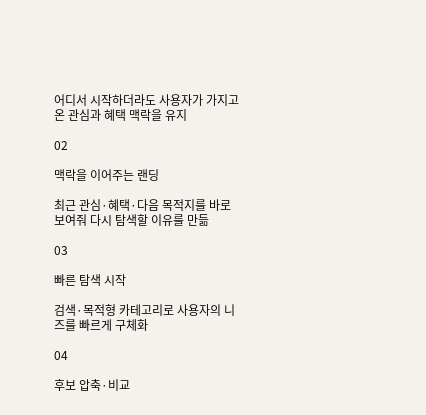어디서 시작하더라도 사용자가 가지고 온 관심과 혜택 맥락을 유지

02

맥락을 이어주는 랜딩

최근 관심·혜택·다음 목적지를 바로 보여줘 다시 탐색할 이유를 만듦

03

빠른 탐색 시작

검색·목적형 카테고리로 사용자의 니즈를 빠르게 구체화

04

후보 압축·비교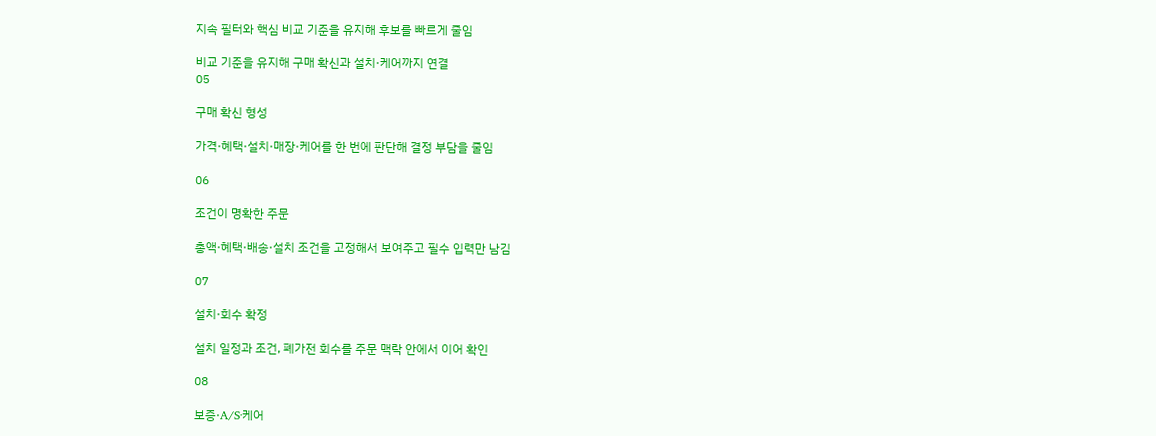지속 필터와 핵심 비교 기준을 유지해 후보를 빠르게 줄임

비교 기준을 유지해 구매 확신과 설치·케어까지 연결
05

구매 확신 형성

가격·혜택·설치·매장·케어를 한 번에 판단해 결정 부담을 줄임

06

조건이 명확한 주문

총액·혜택·배송·설치 조건을 고정해서 보여주고 필수 입력만 남김

07

설치·회수 확정

설치 일정과 조건, 폐가전 회수를 주문 맥락 안에서 이어 확인

08

보증·A/S·케어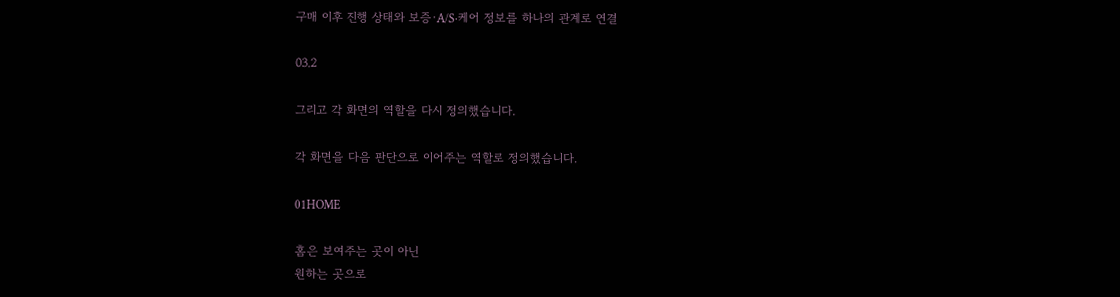구매 이후 진행 상태와 보증·A/S·케어 정보를 하나의 관계로 연결

03.2

그리고 각 화면의 역할을 다시 정의했습니다.

각 화면을 다음 판단으로 이어주는 역할로 정의했습니다.

01HOME

홈은 보여주는 곳이 아닌
원하는 곳으로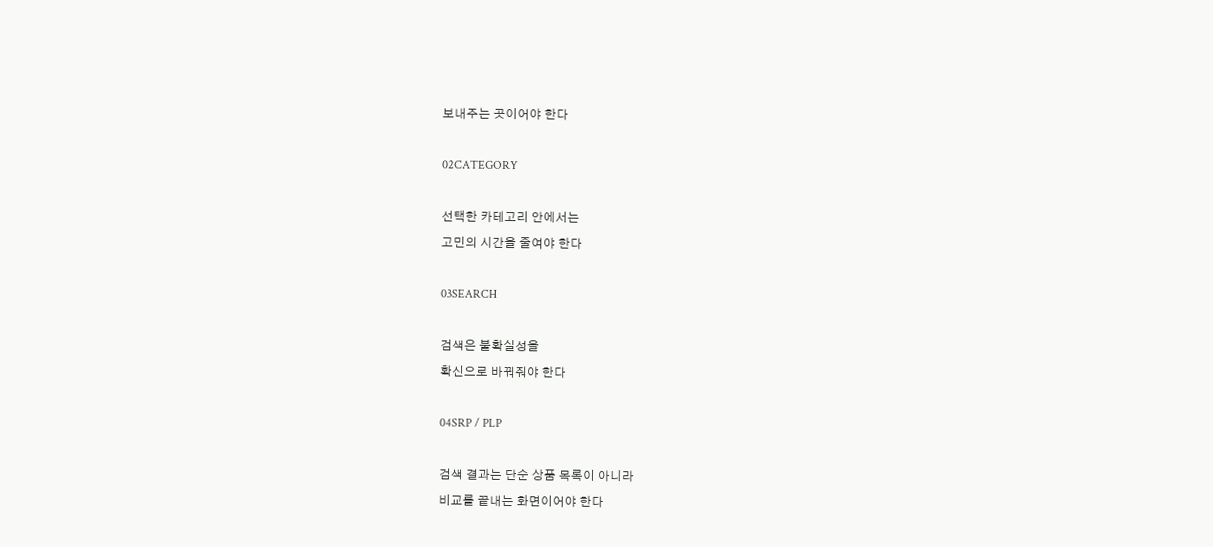보내주는 곳이어야 한다

02CATEGORY

선택한 카테고리 안에서는
고민의 시간을 줄여야 한다

03SEARCH

검색은 불확실성을
확신으로 바꿔줘야 한다

04SRP / PLP

검색 결과는 단순 상품 목록이 아니라
비교를 끝내는 화면이어야 한다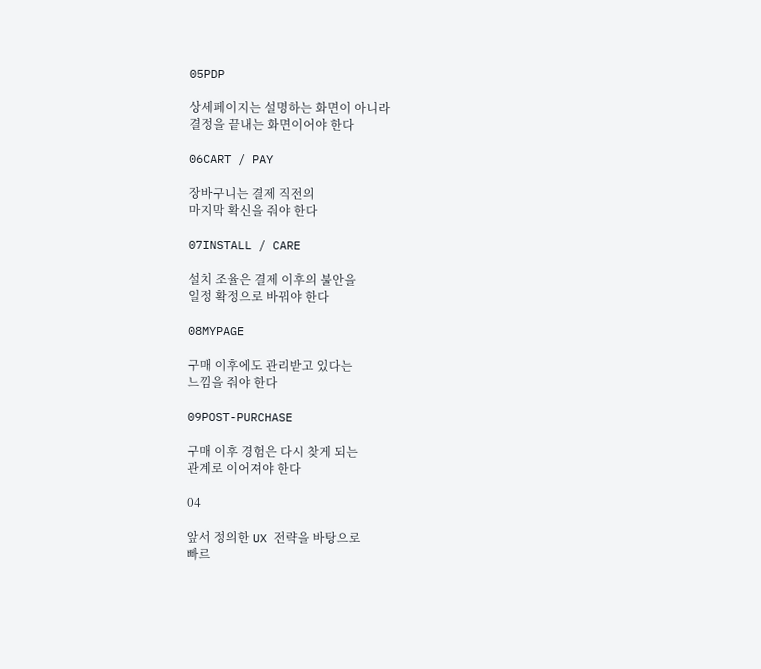05PDP

상세페이지는 설명하는 화면이 아니라
결정을 끝내는 화면이어야 한다

06CART / PAY

장바구니는 결제 직전의
마지막 확신을 줘야 한다

07INSTALL / CARE

설치 조율은 결제 이후의 불안을
일정 확정으로 바꿔야 한다

08MYPAGE

구매 이후에도 관리받고 있다는
느낌을 줘야 한다

09POST-PURCHASE

구매 이후 경험은 다시 찾게 되는
관계로 이어져야 한다

04

앞서 정의한 UX 전략을 바탕으로
빠르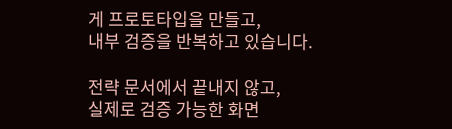게 프로토타입을 만들고,
내부 검증을 반복하고 있습니다.

전략 문서에서 끝내지 않고,
실제로 검증 가능한 화면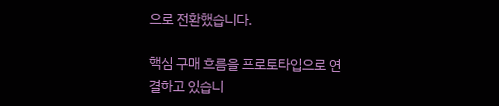으로 전환했습니다.

핵심 구매 흐름을 프로토타입으로 연결하고 있습니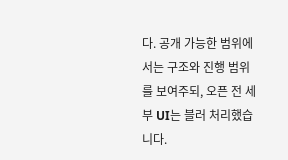다. 공개 가능한 범위에서는 구조와 진행 범위를 보여주되, 오픈 전 세부 UI는 블러 처리했습니다.